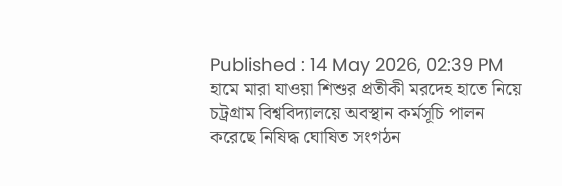Published : 14 May 2026, 02:39 PM
হামে মারা যাওয়া শিশুর প্রতীকী মরদেহ হাতে নিয়ে চট্রগ্রাম বিশ্ববিদ্যালয়ে অবস্থান কর্মসূচি পালন করেছে নিষিদ্ধ ঘোষিত সংগঠন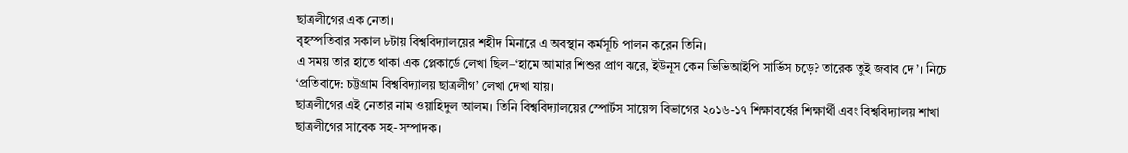ছাত্রলীগের এক নেতা।
বৃহস্পতিবার সকাল ৮টায় বিশ্ববিদ্যালয়ের শহীদ মিনারে এ অবস্থান কর্মসূচি পালন করেন তিনি।
এ সময় তার হাতে থাকা এক প্লেকার্ডে লেখা ছিল–‘হামে আমার শিশুর প্রাণ ঝরে, ইউনূস কেন ভিভিআইপি সার্ভিস চড়ে? তারেক তুই জবাব দে’। নিচে ‘প্রতিবাদে: চট্টগ্রাম বিশ্ববিদ্যালয় ছাত্রলীগ’ লেখা দেখা যায়।
ছাত্রলীগের এই নেতার নাম ওয়াহিদুল আলম। তিনি বিশ্ববিদ্যালয়ের স্পোর্টস সায়েন্স বিভাগের ২০১৬-১৭ শিক্ষাবর্ষের শিক্ষার্থী এবং বিশ্ববিদ্যালয় শাখা ছাত্রলীগের সাবেক সহ-সম্পাদক।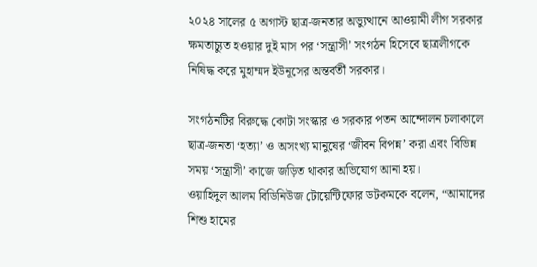২০২৪ সালের ৫ অগাস্ট ছাত্র-জনতার অভ্যুত্থানে আওয়ামী লীগ সরকার ক্ষমতাচ্যুত হওয়ার দুই মাস পর ‘সন্ত্রাসী’ সংগঠন হিসেবে ছাত্রলীগকে নিষিদ্ধ করে মুহাম্মদ ইউনূসের অন্তর্বর্তী সরকার।

সংগঠনটির বিরুদ্ধে কোটা সংস্কার ও সরকার পতন আন্দোলন চলাকালে ছাত্র-জনতা ‘হত্যা’ ও অসংখ্য মানুষের ‘জীবন বিপন্ন’ করা এবং বিভিন্ন সময় ‘সন্ত্রাসী’ কাজে জড়িত থাকার অভিযোগ আনা হয়।
ওয়াহিদুল আলম বিডিনিউজ টোয়েন্টিফোর ডটকমকে বলেন, “আমাদের শিশু হামের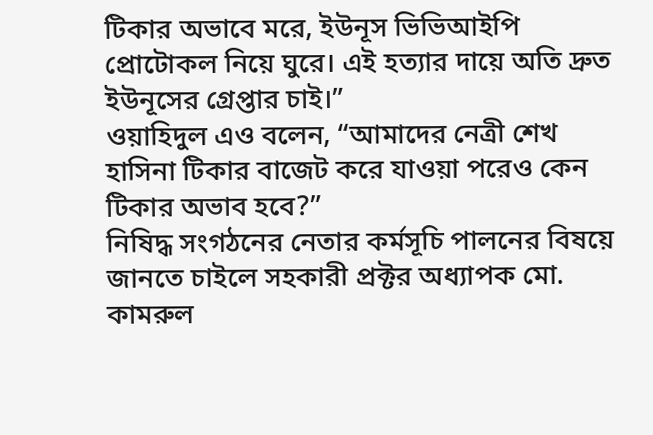টিকার অভাবে মরে, ইউনূস ভিভিআইপি প্রোটোকল নিয়ে ঘুরে। এই হত্যার দায়ে অতি দ্রুত ইউনূসের গ্রেপ্তার চাই।”
ওয়াহিদুল এও বলেন, “আমাদের নেত্রী শেখ হাসিনা টিকার বাজেট করে যাওয়া পরেও কেন টিকার অভাব হবে?”
নিষিদ্ধ সংগঠনের নেতার কর্মসূচি পালনের বিষয়ে জানতে চাইলে সহকারী প্রক্টর অধ্যাপক মো. কামরুল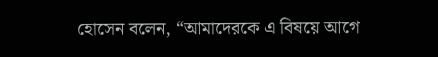হোসেন বলেন, “আমাদেরকে এ বিষয়ে আগে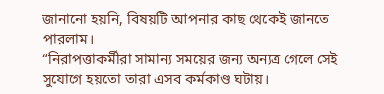জানানো হয়নি, বিষয়টি আপনার কাছ থেকেই জানতে পারলাম।
“নিরাপত্তাকর্মীরা সামান্য সময়ের জন্য অন্যত্র গেলে সেই সুযোগে হয়তো তারা এসব কর্মকাণ্ড ঘটায়।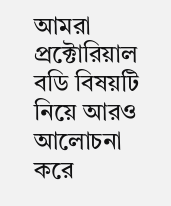আমরা প্রক্টোরিয়াল বডি বিষয়টি নিয়ে আরও আলোচনা করে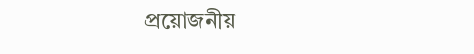প্রয়োজনীয়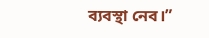ব্যবস্থা নেব।”